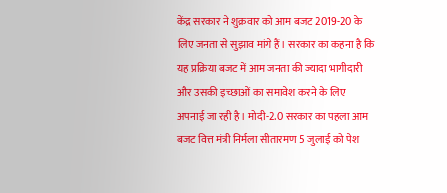केंद्र सरकार ने शुक्रवार को आम बजट 2019-20 के लिए जनता से सुझाव मांगे हैं। सरकार का कहना है कि यह प्रक्रिया बजट में आम जनता की ज्यादा भागीदारी और उसकी इच्छाओं का समावेश करने के लिए अपनाई जा रही है। मोदी-2.0 सरकार का पहला आम बजट वित्त मंत्री निर्मला सीतारमण 5 जुलाई को पेश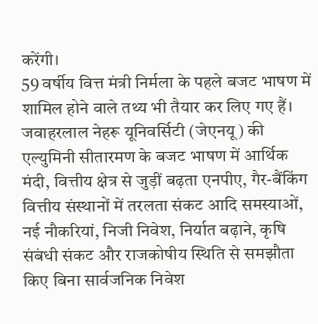करेंगी।
59 वर्षीय वित्त मंत्री निर्मला के पहले बजट भाषण में शामिल होने वाले तथ्य भी तैयार कर लिए गए हैं। जवाहरलाल नेहरू यूनिवर्सिटी (जेएनयू) की एल्युमिनी सीतारमण के बजट भाषण में आर्थिक मंदी, वित्तीय क्षेत्र से जुड़ीं बढ़ता एनपीए, गैर-बैंकिंग वित्तीय संस्थानों में तरलता संकट आदि समस्याओं, नई नौकरियां, निजी निवेश, निर्यात बढ़ाने, कृषि संबंधी संकट और राजकोषीय स्थिति से समझौता किए बिना सार्वजनिक निवेश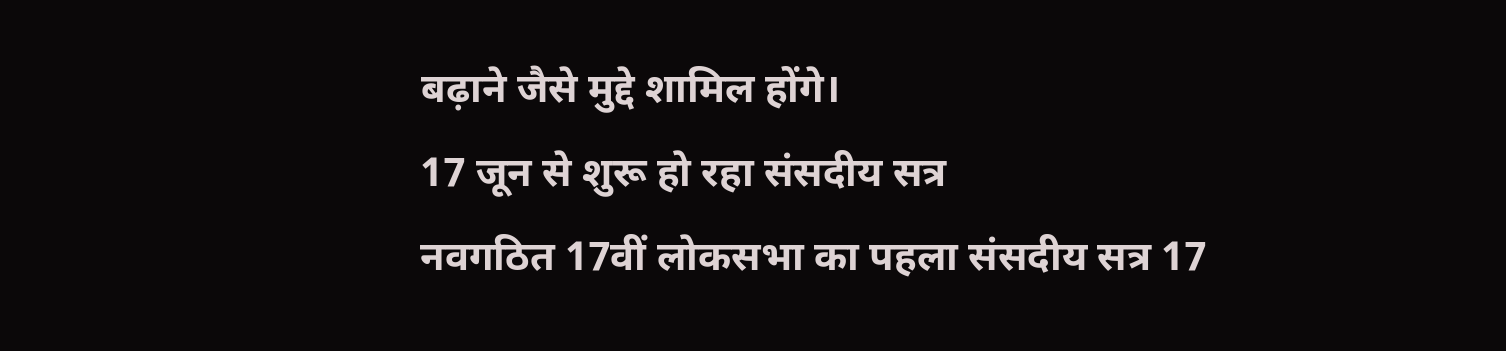बढ़ाने जैसे मुद्दे शामिल होंगे।
17 जून से शुरू हो रहा संसदीय सत्र
नवगठित 17वीं लोकसभा का पहला संसदीय सत्र 17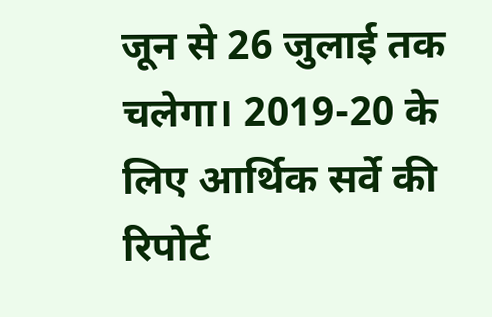जून से 26 जुलाई तक चलेगा। 2019-20 के लिए आर्थिक सर्वे की रिपोर्ट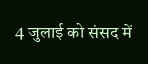4 जुलाई को संसद में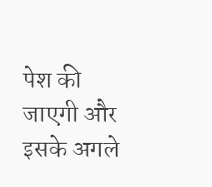पेश की जाएगी और इसके अगले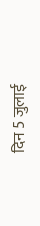दिन 5 जुलाई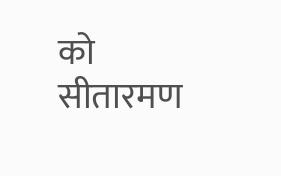को सीतारमण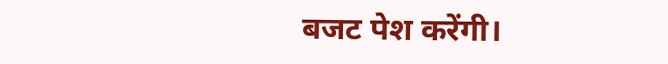बजट पेश करेंगी।